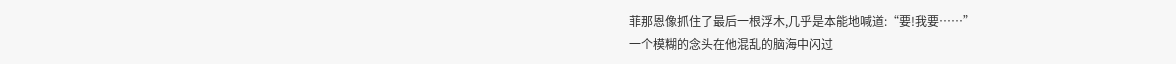菲那恩像抓住了最后一根浮木,几乎是本能地喊道:“要!我要……”
一个模糊的念头在他混乱的脑海中闪过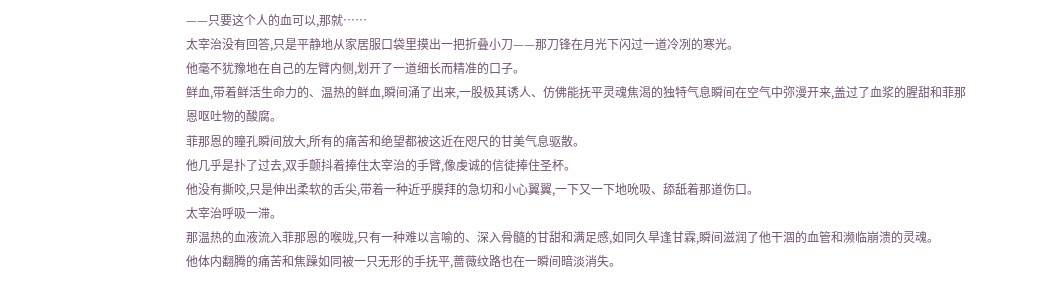——只要这个人的血可以,那就……
太宰治没有回答,只是平静地从家居服口袋里摸出一把折叠小刀——那刀锋在月光下闪过一道冷冽的寒光。
他毫不犹豫地在自己的左臂内侧,划开了一道细长而精准的口子。
鲜血,带着鲜活生命力的、温热的鲜血,瞬间涌了出来,一股极其诱人、仿佛能抚平灵魂焦渴的独特气息瞬间在空气中弥漫开来,盖过了血浆的腥甜和菲那恩呕吐物的酸腐。
菲那恩的瞳孔瞬间放大,所有的痛苦和绝望都被这近在咫尺的甘美气息驱散。
他几乎是扑了过去,双手颤抖着捧住太宰治的手臂,像虔诚的信徒捧住圣杯。
他没有撕咬,只是伸出柔软的舌尖,带着一种近乎膜拜的急切和小心翼翼,一下又一下地吮吸、舔舐着那道伤口。
太宰治呼吸一滞。
那温热的血液流入菲那恩的喉咙,只有一种难以言喻的、深入骨髓的甘甜和满足感,如同久旱逢甘霖,瞬间滋润了他干涸的血管和濒临崩溃的灵魂。
他体内翻腾的痛苦和焦躁如同被一只无形的手抚平,蔷薇纹路也在一瞬间暗淡消失。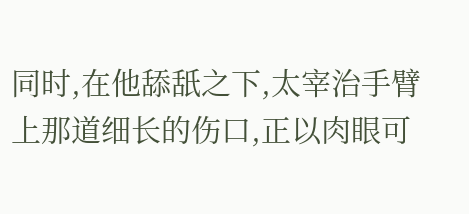同时,在他舔舐之下,太宰治手臂上那道细长的伤口,正以肉眼可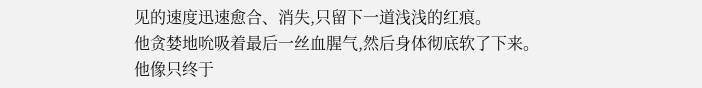见的速度迅速愈合、消失,只留下一道浅浅的红痕。
他贪婪地吮吸着最后一丝血腥气,然后身体彻底软了下来。
他像只终于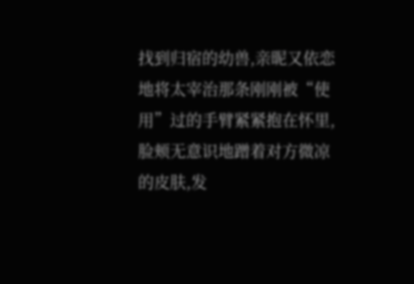找到归宿的幼兽,亲昵又依恋地将太宰治那条刚刚被“使用”过的手臂紧紧抱在怀里,脸颊无意识地蹭着对方微凉的皮肤,发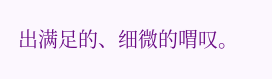出满足的、细微的喟叹。